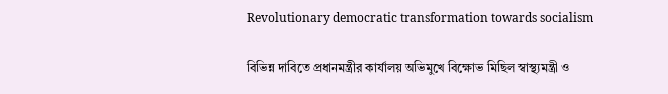Revolutionary democratic transformation towards socialism

বিভিন্ন দাবিতে প্রধানমন্ত্রীর কার্যালয় অভিমুখে বিক্ষোভ মিছিল স্বাস্থ্যমন্ত্রী ও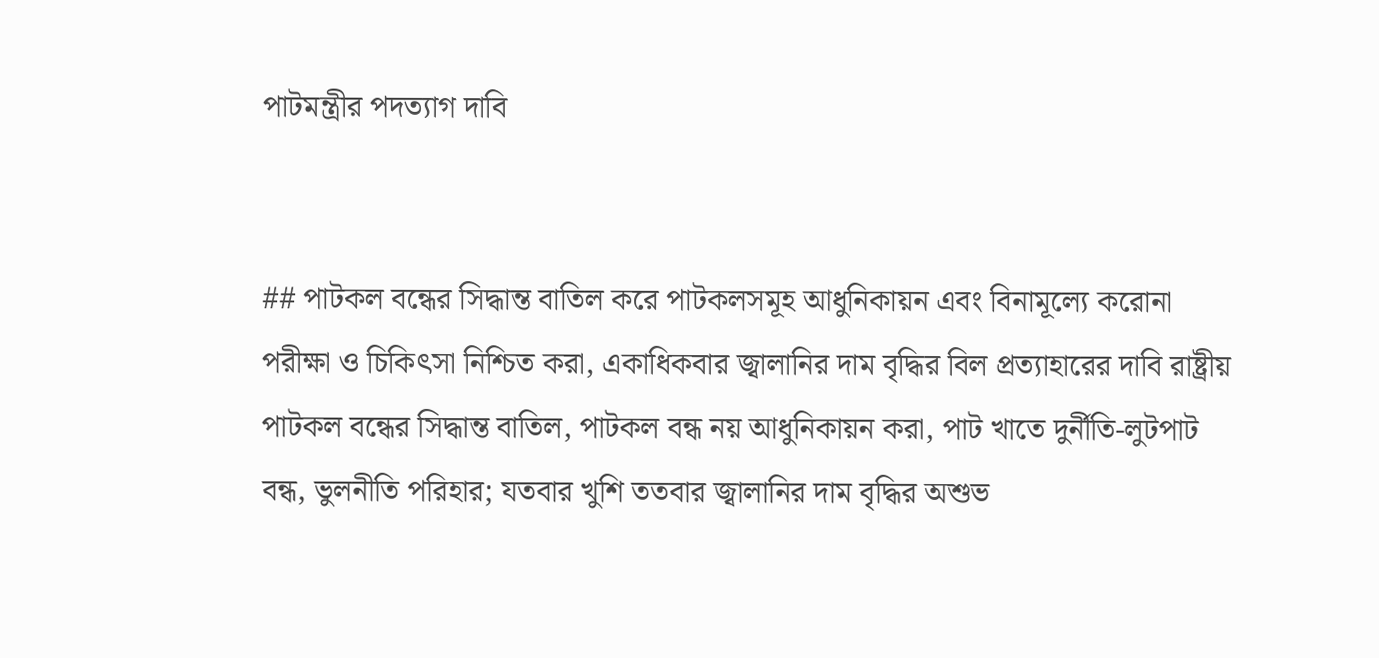পাটমন্ত্রীর পদত্যাগ দাবি


## পাটকল বন্ধের সিদ্ধান্ত বাতিল করে পাটকলসমূহ আধুনিকায়ন এবং বিনামূল্যে করোনা পরীক্ষা ও চিকিৎসা নিশ্চিত করা, একাধিকবার জ্বালানির দাম বৃদ্ধির বিল প্রত্যাহারের দাবি রাষ্ট্রীয় পাটকল বন্ধের সিদ্ধান্ত বাতিল, পাটকল বন্ধ নয় আধুনিকায়ন করা, পাট খাতে দুর্নীতি-লুটপাট বন্ধ, ভুলনীতি পরিহার; যতবার খুশি ততবার জ্বালানির দাম বৃদ্ধির অশুভ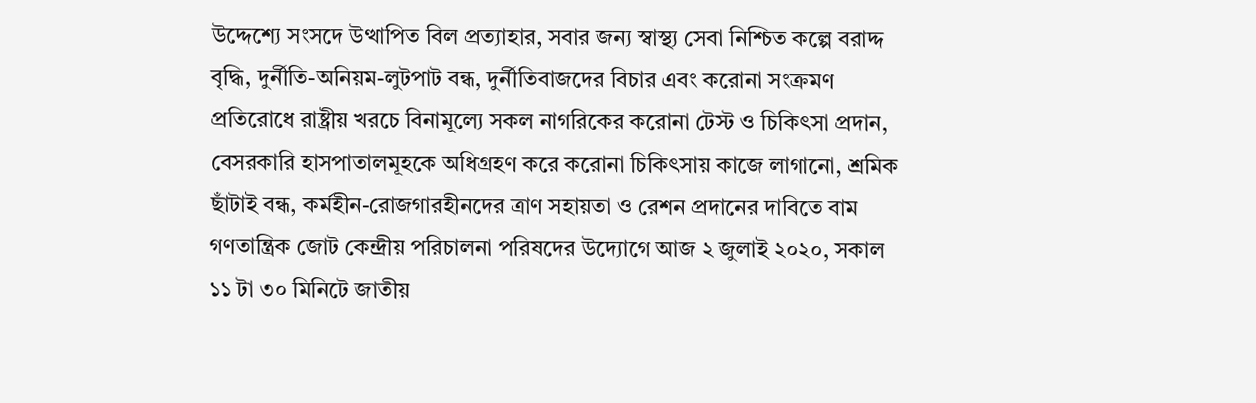উদ্দেশ্যে সংসদে উত্থাপিত বিল প্রত্যাহার, সবার জন্য স্বাস্থ্য সেবা নিশ্চিত কল্পে বরাদ্দ বৃদ্ধি, দুর্নীতি-অনিয়ম-লুটপাট বন্ধ, দুর্নীতিবাজদের বিচার এবং করোনা সংক্রমণ প্রতিরোধে রাষ্ট্রীয় খরচে বিনামূল্যে সকল নাগরিকের করোনা টেস্ট ও চিকিৎসা প্রদান, বেসরকারি হাসপাতালমূহকে অধিগ্রহণ করে করোনা চিকিৎসায় কাজে লাগানো, শ্রমিক ছাঁটাই বন্ধ, কর্মহীন-রোজগারহীনদের ত্রাণ সহায়তা ও রেশন প্রদানের দাবিতে বাম গণতান্ত্রিক জোট কেন্দ্রীয় পরিচালনা পরিষদের উদ্যোগে আজ ২ জুলাই ২০২০, সকাল ১১ টা ৩০ মিনিটে জাতীয়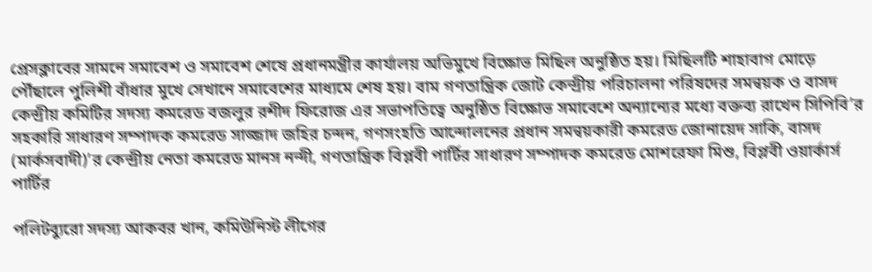প্রেসক্লাবের সামনে সমাবেশ ও সমাবেশ শেষে প্রধানমন্ত্রীর কার্যালয় অভিমুখে বিক্ষোভ মিছিল অনুষ্ঠিত হয়। মিছিলটি শাহাবাগ মোড়ে পৌঁছালে পুলিশী বাঁধার মুখে সেখানে সমাবেশের মাধ্যমে শেষ হয়। বাম গণতান্ত্রিক জোট কেন্দ্রীয় পরিচালনা পরিষদের সমন্বয়ক ও বাসদ কেন্দ্রীয় কমিটির সদস্য কমরেড বজলুর রশীদ ফিরোজ এর সভাপতিত্বে অনুষ্ঠিত বিক্ষোভ সমাবেশে অন্যান্যের মধ্যে বক্তব্য রাখেন সিপিবি’র সহকারি সাধারণ সম্পাদক কমরেড সাজ্জাদ জহির চন্দন, গণসংহতি আন্দোলনের প্রধান সমন্বয়কারী কমরেড জোনায়েদ সাকি, বাসদ (মার্কসবাদী)’র কেন্দ্রীয় নেতা কমরেড মানস নন্দী, গণতান্ত্রিক বিপ্লবী পার্টির সাধারণ সম্পাদক কমরেড মোশরেফা মিশু, বিপ্লবী ওয়ার্কার্স পার্টির

পলিটব্যুরো সদস্য আকবর খান, কমিউনিস্ট লীগের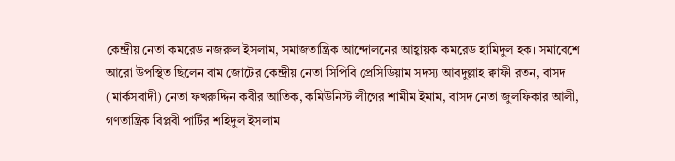কেন্দ্রীয় নেতা কমরেড নজরুল ইসলাম, সমাজতান্ত্রিক আন্দোলনের আহ্বায়ক কমরেড হামিদুল হক। সমাবেশে আরো উপস্থিত ছিলেন বাম জোটের কেন্দ্রীয় নেতা সিপিবি প্রেসিডিয়াম সদস্য আবদুল্লাহ ক্বাফী রতন, বাসদ (মার্কসবাদী) নেতা ফখরুদ্দিন কবীর আতিক, কমিউনিস্ট লীগের শামীম ইমাম, বাসদ নেতা জুলফিকার আলী, গণতান্ত্রিক বিপ্লবী পার্টির শহিদুল ইসলাম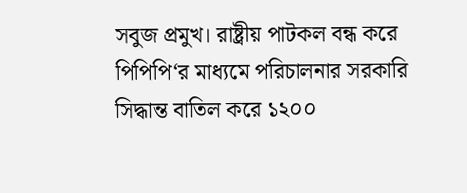সবুজ প্রমুখ। রাষ্ট্রীয় পাটকল বন্ধ করে পিপিপি‘র মাধ্যমে পরিচালনার সরকারি সিদ্ধান্ত বাতিল করে ১২০০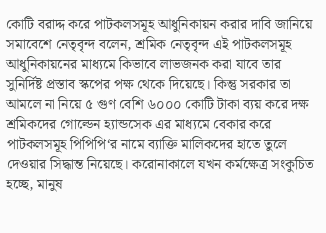কোটি বরাদ্দ করে পাটকলসমূহ আধুনিকায়ন করার দাবি জানিয়ে সমাবেশে নেতৃবৃন্দ বলেন, শ্রমিক নেতৃবৃন্দ এই পাটকলসমূহ আধুনিকায়নের মাধ্যমে কিভাবে লাভজনক করা যাবে তার সুনির্দিষ্ট প্রস্তাব স্কপের পক্ষ থেকে দিয়েছে। কিন্তু সরকার তা আমলে না নিয়ে ৫ গুণ বেশি ৬০০০ কোটি টাকা ব্যয় করে দক্ষ শ্রমিকদের গোল্ডেন হ্যান্ডসেক এর মাধ্যমে বেকার করে পাটকলসমূহ পিপিপি‘র নামে ব্যাক্তি মালিকদের হাতে তুলে দেওয়ার সিদ্ধান্ত নিয়েছে। করোনাকালে যখন কর্মক্ষেত্র সংকুচিত হচ্ছে, মানুষ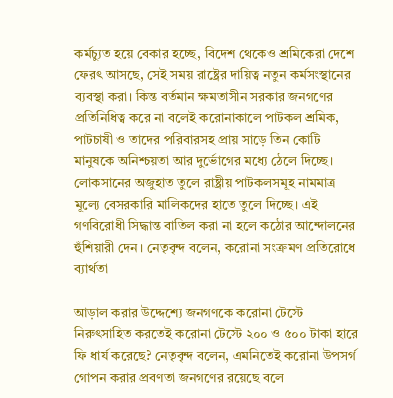কর্মচ্যুত হয়ে বেকার হচ্ছে, বিদেশ থেকেও শ্রমিকেরা দেশে ফেরৎ আসছে, সেই সময় রাষ্ট্রের দায়িত্ব নতুন কর্মসংস্থানের ব্যবস্থা করা। কিন্ত বর্তমান ক্ষমতাসীন সরকার জনগণের প্রতিনিধিত্ব করে না বলেই করোনাকালে পাটকল শ্রমিক, পাটচাষী ও তাদের পরিবারসহ প্রায় সাড়ে তিন কোটি মানুষকে অনিশ্চয়তা আর দুর্ভোগের মধ্যে ঠেলে দিচ্ছে। লোকসানের অজুহাত তুলে রাষ্ট্রীয় পাটকলসমূহ নামমাত্র মূল্যে বেসরকারি মালিকদের হাতে তুলে দিচ্ছে। এই গণবিরোধী সিদ্ধান্ত বাতিল করা না হলে কঠোর আন্দোলনের হুঁশিয়ারী দেন। নেতৃবৃন্দ বলেন, করোনা সংক্রমণ প্রতিরোধে ব্যার্থতা

আড়াল করার উদ্দেশ্যে জনগণকে করোনা টেস্টে নিরুৎসাহিত করতেই করোনা টেস্টে ২০০ ও ৫০০ টাকা হারে ফি ধার্য করেছে? নেতৃবৃন্দ বলেন, এমনিতেই করোনা উপসর্গ গোপন করার প্রবণতা জনগণের রয়েছে বলে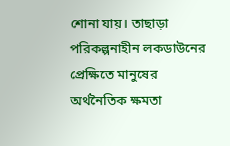শোনা যায়। তাছাড়া পরিকল্পনাহীন লকডাউনের প্রেক্ষিতে মানুষের অর্থনৈতিক ক্ষমতা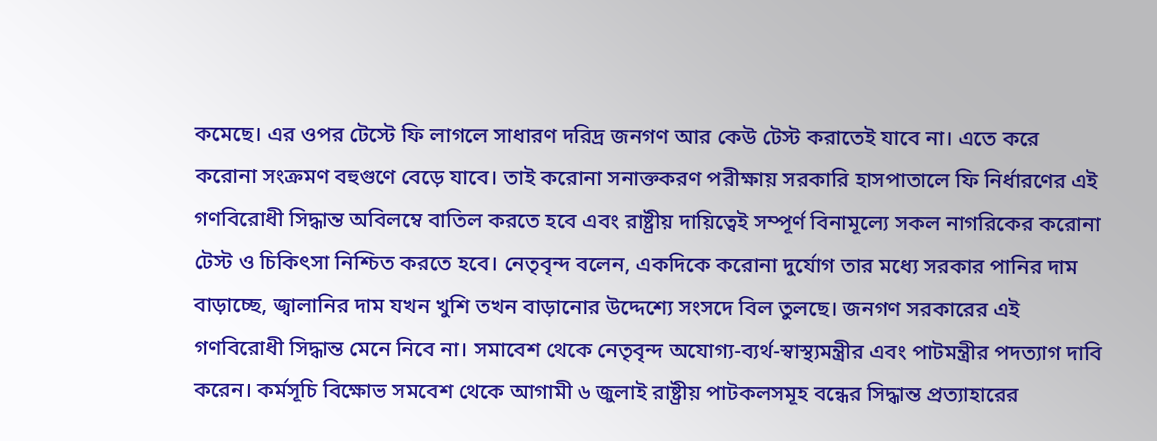কমেছে। এর ওপর টেস্টে ফি লাগলে সাধারণ দরিদ্র জনগণ আর কেউ টেস্ট করাতেই যাবে না। এতে করে করোনা সংক্রমণ বহুগুণে বেড়ে যাবে। তাই করোনা সনাক্তকরণ পরীক্ষায় সরকারি হাসপাতালে ফি নির্ধারণের এই গণবিরোধী সিদ্ধান্ত অবিলম্বে বাতিল করতে হবে এবং রাষ্ট্রীয় দায়িত্বেই সম্পূর্ণ বিনামূল্যে সকল নাগরিকের করোনা টেস্ট ও চিকিৎসা নিশ্চিত করতে হবে। নেতৃবৃন্দ বলেন, একদিকে করোনা দুর্যোগ তার মধ্যে সরকার পানির দাম বাড়াচ্ছে, জ্বালানির দাম যখন খুশি তখন বাড়ানোর উদ্দেশ্যে সংসদে বিল তুলছে। জনগণ সরকারের এই গণবিরোধী সিদ্ধান্ত মেনে নিবে না। সমাবেশ থেকে নেতৃবৃন্দ অযোগ্য-ব্যর্থ-স্বাস্থ্যমন্ত্রীর এবং পাটমন্ত্রীর পদত্যাগ দাবি করেন। কর্মসূচি বিক্ষোভ সমবেশ থেকে আগামী ৬ জুলাই রাষ্ট্রীয় পাটকলসমূহ বন্ধের সিদ্ধান্ত প্রত্যাহারের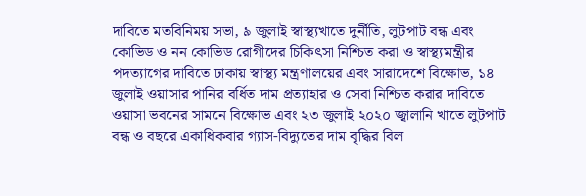দাবিতে মতবিনিময় সভা, ৯ জুলাই স্বাস্থ্যখাতে দুর্নীতি, লুটপাট বন্ধ এবং কোভিড ও নন কোভিড রোগীদের চিকিৎসা নিশ্চিত করা ও স্বাস্থ্যমন্ত্রীর পদত্যাগের দাবিতে ঢাকায় স্বাস্থ্য মন্ত্রণালয়ের এবং সারাদেশে বিক্ষোভ, ১৪ জুলাই ওয়াসার পানির বর্ধিত দাম প্রত্যাহার ও সেবা নিশ্চিত করার দাবিতে ওয়াসা ভবনের সামনে বিক্ষোভ এবং ২৩ জুলাই ২০২০ জ্বালানি খাতে লুটপাট বন্ধ ও বছরে একাধিকবার গ্যাস-বিদ্যুতের দাম বৃদ্ধির বিল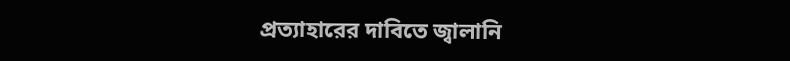প্রত্যাহারের দাবিতে জ্বালানি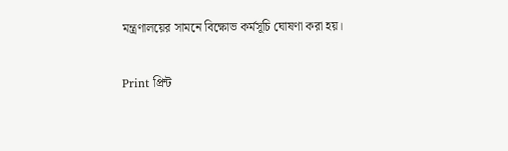মন্ত্রণালয়ের সামনে বিক্ষোভ কর্মসূচি ঘোষণা করা হয়।

Print প্রিন্ট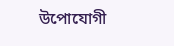উপোযোগী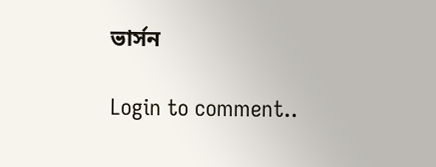ভার্সন

Login to comment..